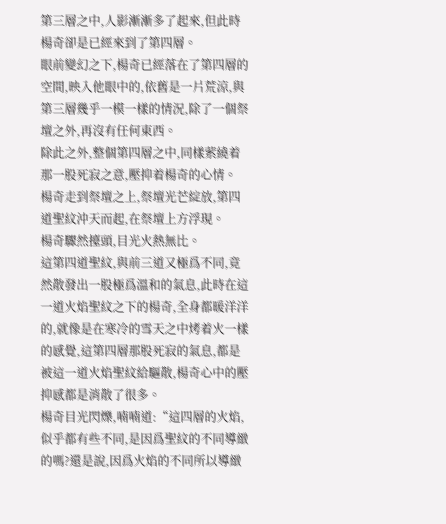第三層之中,人影漸漸多了起來,但此時楊奇卻是已經來到了第四層。
眼前變幻之下,楊奇已經落在了第四層的空間,映入他眼中的,依舊是一片荒涼,與第三層幾乎一模一樣的情況,除了一個祭壇之外,再沒有任何東西。
除此之外,整個第四層之中,同樣萦繞着那一股死寂之意,壓抑着楊奇的心情。
楊奇走到祭壇之上,祭壇光芒綻放,第四道聖紋沖天而起,在祭壇上方浮現。
楊奇驟然擡頭,目光火熱無比。
這第四道聖紋,與前三道又極爲不同,竟然散發出一股極爲溫和的氣息,此時在這一道火焰聖紋之下的楊奇,全身都暖洋洋的,就像是在寒冷的雪天之中烤着火一樣的感覺,這第四層那股死寂的氣息,都是被這一道火焰聖紋給驅散,楊奇心中的壓抑感都是消散了很多。
楊奇目光閃爍,喃喃道:“這四層的火焰,似乎都有些不同,是因爲聖紋的不同導緻的嗎?還是說,因爲火焰的不同所以導緻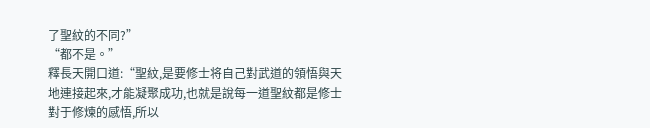了聖紋的不同?”
“都不是。”
釋長天開口道:“聖紋,是要修士将自己對武道的領悟與天地連接起來,才能凝聚成功,也就是說每一道聖紋都是修士對于修煉的感悟,所以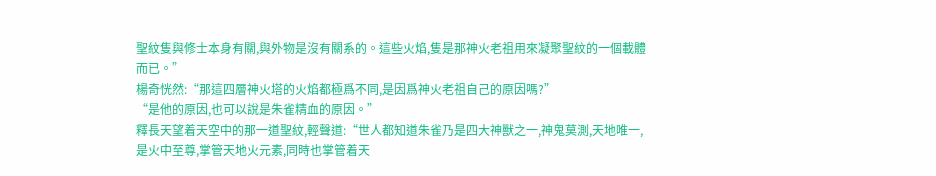聖紋隻與修士本身有關,與外物是沒有關系的。這些火焰,隻是那神火老祖用來凝聚聖紋的一個載體而已。”
楊奇恍然:“那這四層神火塔的火焰都極爲不同,是因爲神火老祖自己的原因嗎?”
“是他的原因,也可以說是朱雀精血的原因。”
釋長天望着天空中的那一道聖紋,輕聲道:“世人都知道朱雀乃是四大神獸之一,神鬼莫測,天地唯一,是火中至尊,掌管天地火元素,同時也掌管着天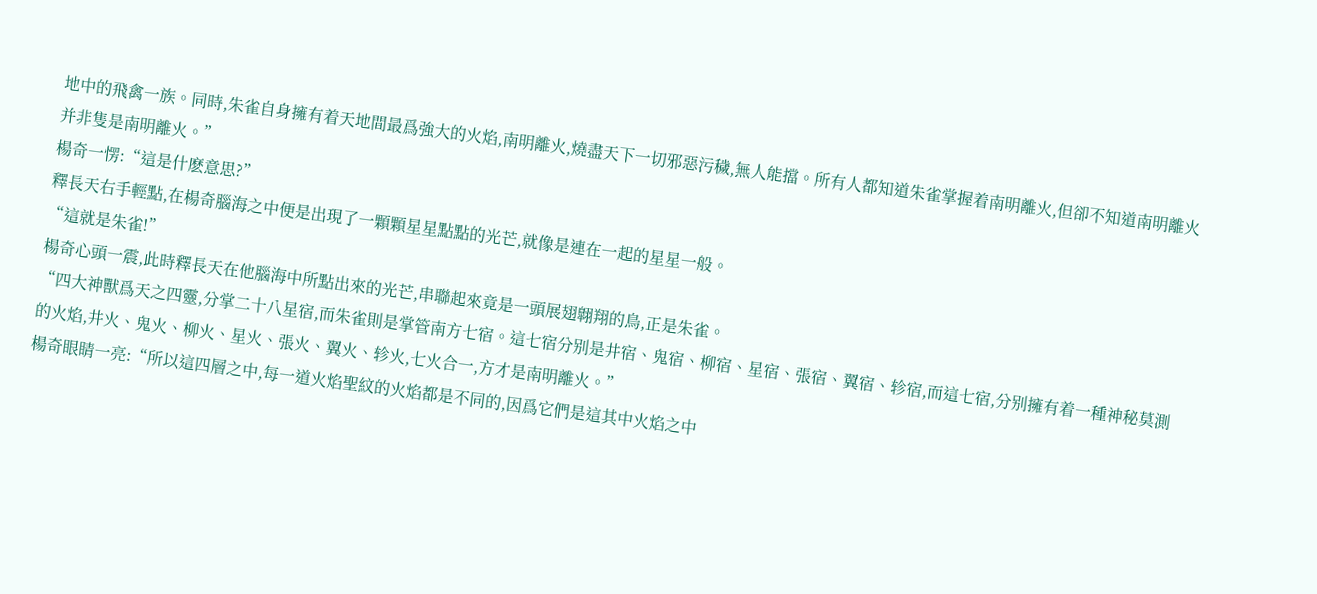地中的飛禽一族。同時,朱雀自身擁有着天地間最爲強大的火焰,南明離火,燒盡天下一切邪惡污穢,無人能擋。所有人都知道朱雀掌握着南明離火,但卻不知道南明離火并非隻是南明離火。”
楊奇一愣:“這是什麽意思?”
釋長天右手輕點,在楊奇腦海之中便是出現了一顆顆星星點點的光芒,就像是連在一起的星星一般。
“這就是朱雀!”
楊奇心頭一震,此時釋長天在他腦海中所點出來的光芒,串聯起來竟是一頭展翅翺翔的鳥,正是朱雀。
“四大神獸爲天之四靈,分掌二十八星宿,而朱雀則是掌管南方七宿。這七宿分别是井宿、鬼宿、柳宿、星宿、張宿、翼宿、轸宿,而這七宿,分别擁有着一種神秘莫測的火焰,井火、鬼火、柳火、星火、張火、翼火、轸火,七火合一,方才是南明離火。”
楊奇眼睛一亮:“所以這四層之中,每一道火焰聖紋的火焰都是不同的,因爲它們是這其中火焰之中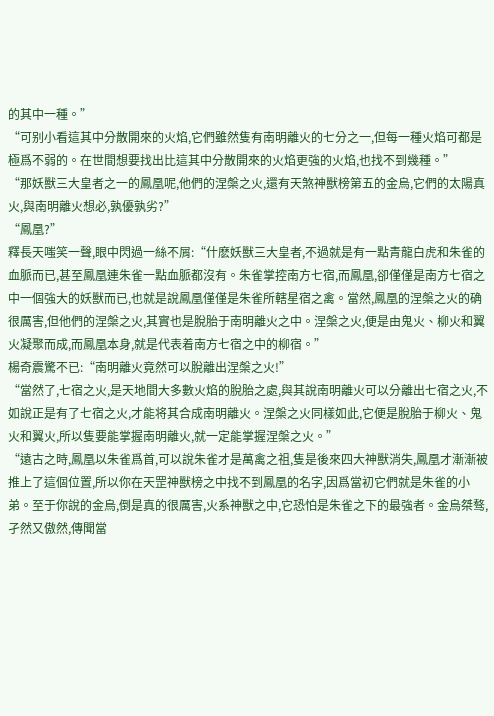的其中一種。”
“可别小看這其中分散開來的火焰,它們雖然隻有南明離火的七分之一,但每一種火焰可都是極爲不弱的。在世間想要找出比這其中分散開來的火焰更強的火焰,也找不到幾種。”
“那妖獸三大皇者之一的鳳凰呢,他們的涅槃之火,還有天煞神獸榜第五的金烏,它們的太陽真火,與南明離火想必,孰優孰劣?”
“鳳凰?”
釋長天嗤笑一聲,眼中閃過一絲不屑:“什麽妖獸三大皇者,不過就是有一點青龍白虎和朱雀的血脈而已,甚至鳳凰連朱雀一點血脈都沒有。朱雀掌控南方七宿,而鳳凰,卻僅僅是南方七宿之中一個強大的妖獸而已,也就是說鳳凰僅僅是朱雀所轄星宿之禽。當然,鳳凰的涅槃之火的确很厲害,但他們的涅槃之火,其實也是脫胎于南明離火之中。涅槃之火,便是由鬼火、柳火和翼火凝聚而成,而鳳凰本身,就是代表着南方七宿之中的柳宿。”
楊奇震驚不已:“南明離火竟然可以脫離出涅槃之火!”
“當然了,七宿之火,是天地間大多數火焰的脫胎之處,與其說南明離火可以分離出七宿之火,不如說正是有了七宿之火,才能将其合成南明離火。涅槃之火同樣如此,它便是脫胎于柳火、鬼火和翼火,所以隻要能掌握南明離火,就一定能掌握涅槃之火。”
“遠古之時,鳳凰以朱雀爲首,可以說朱雀才是萬禽之祖,隻是後來四大神獸消失,鳳凰才漸漸被推上了這個位置,所以你在天罡神獸榜之中找不到鳳凰的名字,因爲當初它們就是朱雀的小弟。至于你說的金烏,倒是真的很厲害,火系神獸之中,它恐怕是朱雀之下的最強者。金烏桀骜,孑然又傲然,傳聞當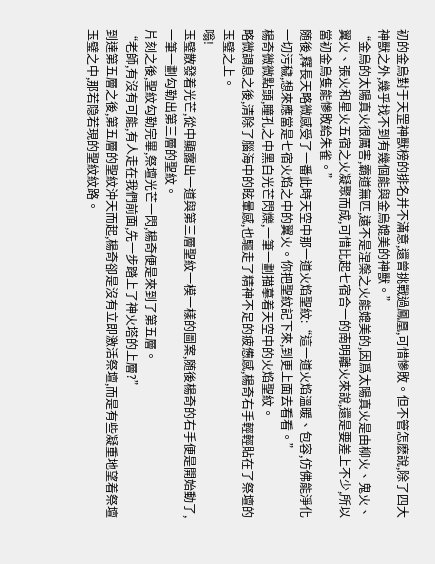初的金烏對于天罡神獸榜的排名并不滿意,還曾挑戰過鳳凰,可惜慘敗。但不管怎麽說,除了四大神獸之外,幾乎找不到有幾個能與金烏媲美的神獸。”
“金烏的太陽真火很厲害,霸道無匹,遠不是涅槃之火能媲美的,因爲太陽真火是由柳火、鬼火、翼火、張火和星火五宿之火凝聚而成,可惜比起七宿合一的南明離火來說,還是要差上不少,所以當初金烏隻能慘敗給朱雀。”
随後,釋長天略微感受了一番此時天空中那一道火焰聖紋:“這一道火焰溫暖、包容,仿佛能淨化一切污穢,想來應當是七宿火焰之中的翼火。你把聖紋記下來,到更上面去看看。”
楊奇微微點頭,瞳孔之中黑白光芒閃爍,一筆一劃描摹着天空中的火焰聖紋。
略微調息之後,清除了腦海中的眩暈感,也驅走了精神不足的疲憊感,楊奇右手輕輕貼在了祭壇的玉璧之上。
嗡!
玉璧散發着光芒,從中顯露出一道與第三層聖紋一模一樣的圖案,随後楊奇的右手便是開始動了,一筆一劃勾勒出第三層的聖紋。
片刻之後,聖紋勾勒完畢,祭壇光芒一閃,楊奇便是來到了第五層。
“老師,有沒有可能,有人走在我們前面,先一步踏上了神火塔的上層?”
到達第五層之後,第五層的聖紋沖天而起,楊奇卻是沒有立即激活祭壇,而是有些凝重地望着祭壇玉璧之中,那若隐若現的聖紋紋路。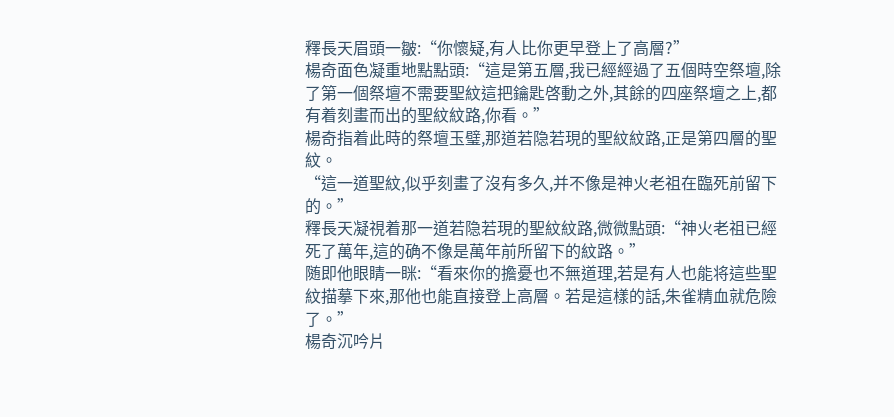釋長天眉頭一皺:“你懷疑,有人比你更早登上了高層?”
楊奇面色凝重地點點頭:“這是第五層,我已經經過了五個時空祭壇,除了第一個祭壇不需要聖紋這把鑰匙啓動之外,其餘的四座祭壇之上,都有着刻畫而出的聖紋紋路,你看。”
楊奇指着此時的祭壇玉璧,那道若隐若現的聖紋紋路,正是第四層的聖紋。
“這一道聖紋,似乎刻畫了沒有多久,并不像是神火老祖在臨死前留下的。”
釋長天凝視着那一道若隐若現的聖紋紋路,微微點頭:“神火老祖已經死了萬年,這的确不像是萬年前所留下的紋路。”
随即他眼睛一眯:“看來你的擔憂也不無道理,若是有人也能将這些聖紋描摹下來,那他也能直接登上高層。若是這樣的話,朱雀精血就危險了。”
楊奇沉吟片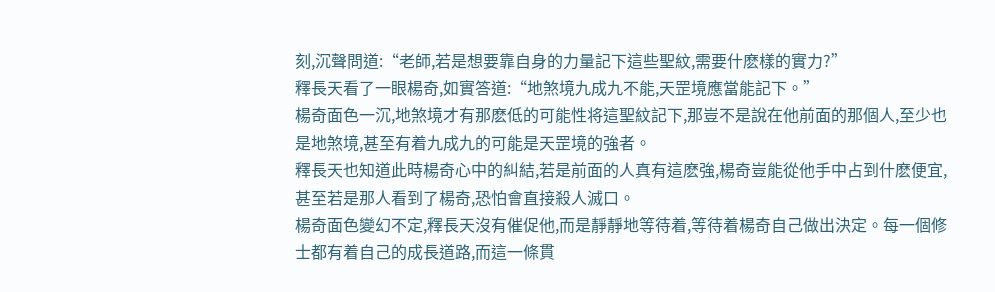刻,沉聲問道:“老師,若是想要靠自身的力量記下這些聖紋,需要什麽樣的實力?”
釋長天看了一眼楊奇,如實答道:“地煞境九成九不能,天罡境應當能記下。”
楊奇面色一沉,地煞境才有那麽低的可能性将這聖紋記下,那豈不是說在他前面的那個人,至少也是地煞境,甚至有着九成九的可能是天罡境的強者。
釋長天也知道此時楊奇心中的糾結,若是前面的人真有這麽強,楊奇豈能從他手中占到什麽便宜,甚至若是那人看到了楊奇,恐怕會直接殺人滅口。
楊奇面色變幻不定,釋長天沒有催促他,而是靜靜地等待着,等待着楊奇自己做出決定。每一個修士都有着自己的成長道路,而這一條貫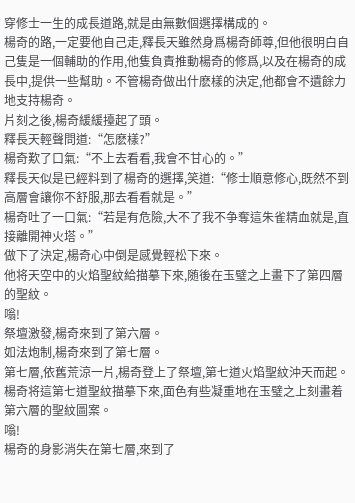穿修士一生的成長道路,就是由無數個選擇構成的。
楊奇的路,一定要他自己走,釋長天雖然身爲楊奇師尊,但他很明白自己隻是一個輔助的作用,他隻負責推動楊奇的修爲,以及在楊奇的成長中,提供一些幫助。不管楊奇做出什麽樣的決定,他都會不遺餘力地支持楊奇。
片刻之後,楊奇緩緩擡起了頭。
釋長天輕聲問道:“怎麽樣?”
楊奇歎了口氣:“不上去看看,我會不甘心的。”
釋長天似是已經料到了楊奇的選擇,笑道:“修士順意修心,既然不到高層會讓你不舒服,那去看看就是。”
楊奇吐了一口氣:“若是有危險,大不了我不争奪這朱雀精血就是,直接離開神火塔。”
做下了決定,楊奇心中倒是感覺輕松下來。
他将天空中的火焰聖紋給描摹下來,随後在玉璧之上畫下了第四層的聖紋。
嗡!
祭壇激發,楊奇來到了第六層。
如法炮制,楊奇來到了第七層。
第七層,依舊荒涼一片,楊奇登上了祭壇,第七道火焰聖紋沖天而起。
楊奇将這第七道聖紋描摹下來,面色有些凝重地在玉璧之上刻畫着第六層的聖紋圖案。
嗡!
楊奇的身影消失在第七層,來到了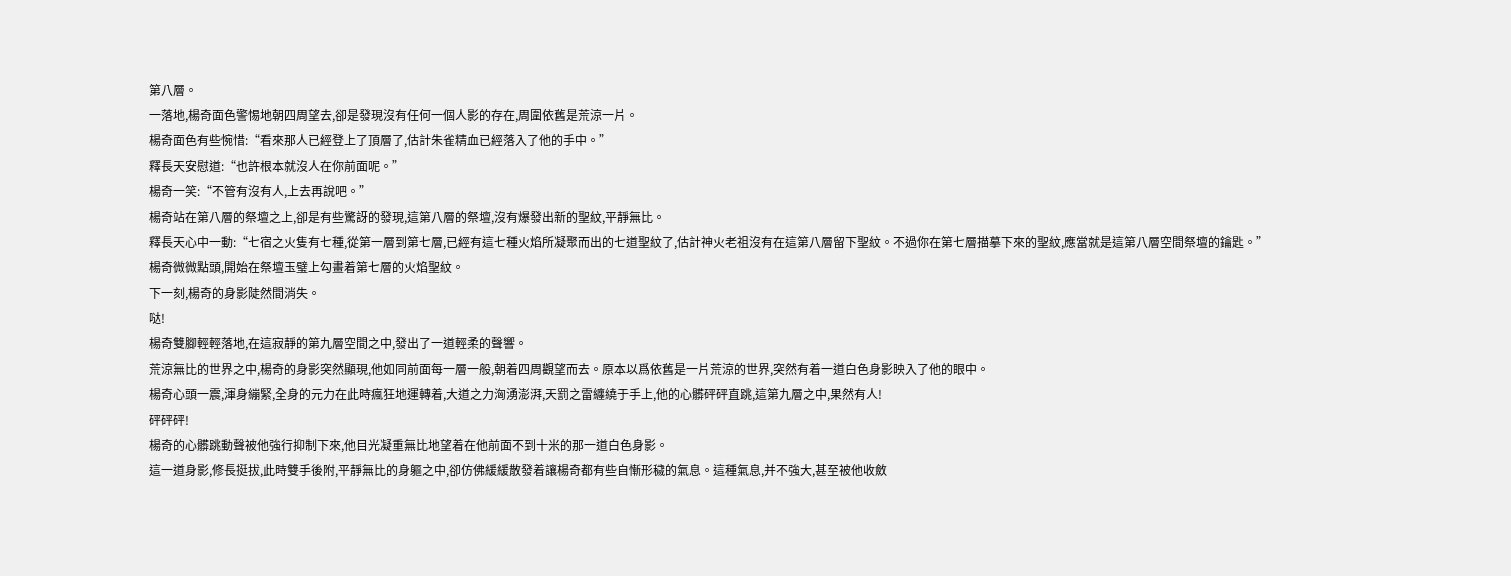第八層。
一落地,楊奇面色警惕地朝四周望去,卻是發現沒有任何一個人影的存在,周圍依舊是荒涼一片。
楊奇面色有些惋惜:“看來那人已經登上了頂層了,估計朱雀精血已經落入了他的手中。”
釋長天安慰道:“也許根本就沒人在你前面呢。”
楊奇一笑:“不管有沒有人,上去再說吧。”
楊奇站在第八層的祭壇之上,卻是有些驚訝的發現,這第八層的祭壇,沒有爆發出新的聖紋,平靜無比。
釋長天心中一動:“七宿之火隻有七種,從第一層到第七層,已經有這七種火焰所凝聚而出的七道聖紋了,估計神火老祖沒有在這第八層留下聖紋。不過你在第七層描摹下來的聖紋,應當就是這第八層空間祭壇的鑰匙。”
楊奇微微點頭,開始在祭壇玉璧上勾畫着第七層的火焰聖紋。
下一刻,楊奇的身影陡然間消失。
哒!
楊奇雙腳輕輕落地,在這寂靜的第九層空間之中,發出了一道輕柔的聲響。
荒涼無比的世界之中,楊奇的身影突然顯現,他如同前面每一層一般,朝着四周觀望而去。原本以爲依舊是一片荒涼的世界,突然有着一道白色身影映入了他的眼中。
楊奇心頭一震,渾身繃緊,全身的元力在此時瘋狂地運轉着,大道之力洶湧澎湃,天罰之雷纏繞于手上,他的心髒砰砰直跳,這第九層之中,果然有人!
砰砰砰!
楊奇的心髒跳動聲被他強行抑制下來,他目光凝重無比地望着在他前面不到十米的那一道白色身影。
這一道身影,修長挺拔,此時雙手後附,平靜無比的身軀之中,卻仿佛緩緩散發着讓楊奇都有些自慚形穢的氣息。這種氣息,并不強大,甚至被他收斂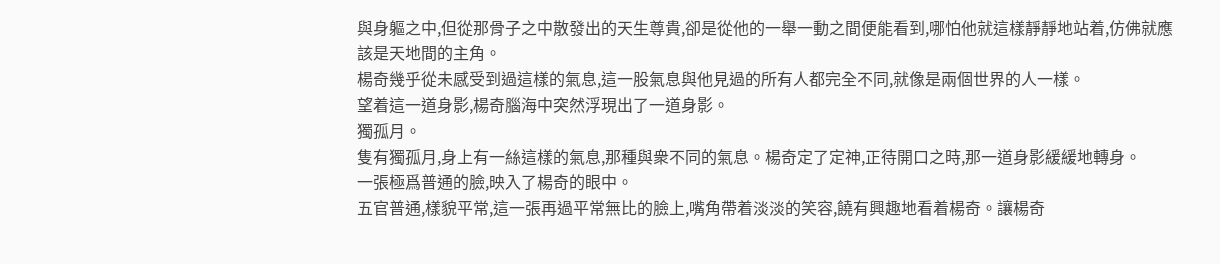與身軀之中,但從那骨子之中散發出的天生尊貴,卻是從他的一舉一動之間便能看到,哪怕他就這樣靜靜地站着,仿佛就應該是天地間的主角。
楊奇幾乎從未感受到過這樣的氣息,這一股氣息與他見過的所有人都完全不同,就像是兩個世界的人一樣。
望着這一道身影,楊奇腦海中突然浮現出了一道身影。
獨孤月。
隻有獨孤月,身上有一絲這樣的氣息,那種與衆不同的氣息。楊奇定了定神,正待開口之時,那一道身影緩緩地轉身。
一張極爲普通的臉,映入了楊奇的眼中。
五官普通,樣貌平常,這一張再過平常無比的臉上,嘴角帶着淡淡的笑容,饒有興趣地看着楊奇。讓楊奇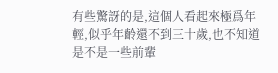有些驚訝的是,這個人看起來極爲年輕,似乎年齡還不到三十歲,也不知道是不是一些前輩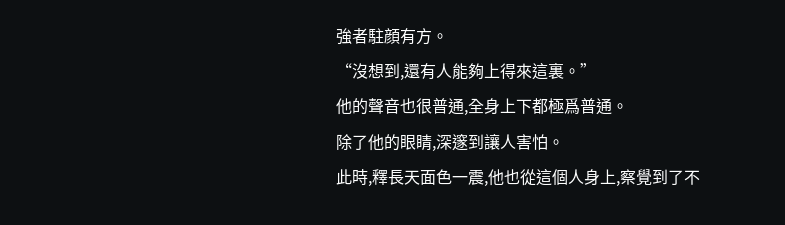強者駐顔有方。
“沒想到,還有人能夠上得來這裏。”
他的聲音也很普通,全身上下都極爲普通。
除了他的眼睛,深邃到讓人害怕。
此時,釋長天面色一震,他也從這個人身上,察覺到了不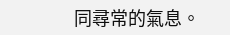同尋常的氣息。